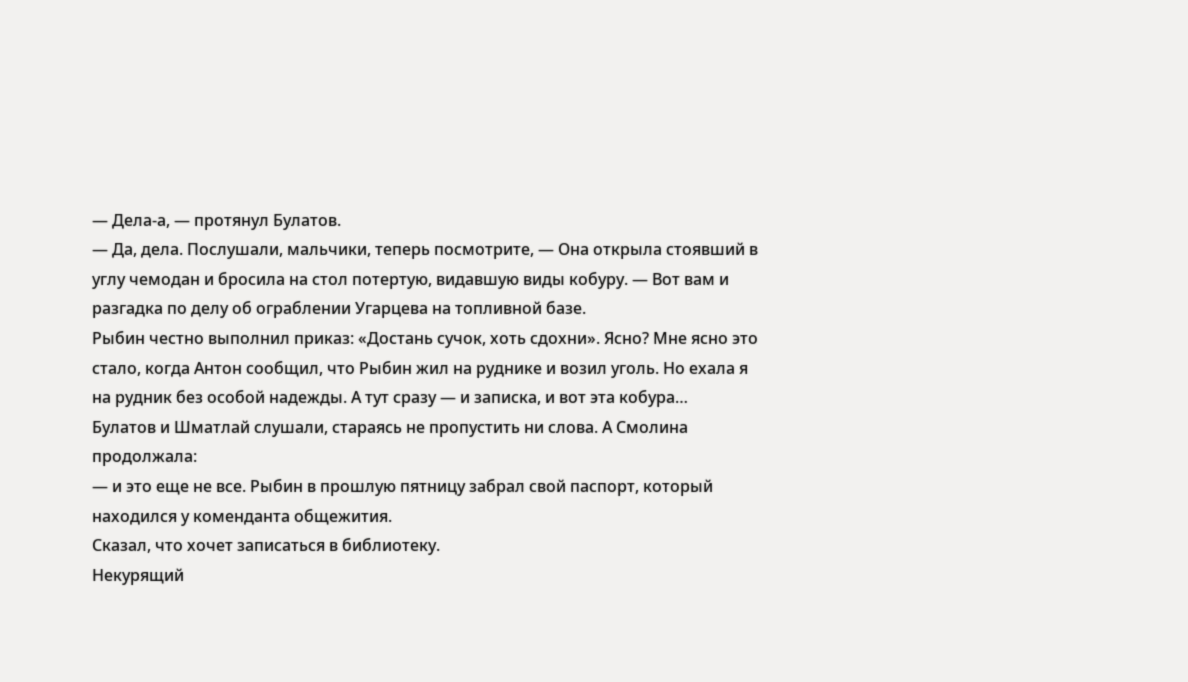— Дела-а, — протянул Булатов.
— Да, дела. Послушали, мальчики, теперь посмотрите, — Она открыла стоявший в углу чемодан и бросила на стол потертую, видавшую виды кобуру. — Вот вам и разгадка по делу об ограблении Угарцева на топливной базе.
Рыбин честно выполнил приказ: «Достань сучок, хоть сдохни». Ясно? Мне ясно это стало, когда Антон сообщил, что Рыбин жил на руднике и возил уголь. Но ехала я на рудник без особой надежды. А тут сразу — и записка, и вот эта кобура…
Булатов и Шматлай слушали, стараясь не пропустить ни слова. А Смолина продолжала:
— и это еще не все. Рыбин в прошлую пятницу забрал свой паспорт, который находился у коменданта общежития.
Сказал, что хочет записаться в библиотеку.
Некурящий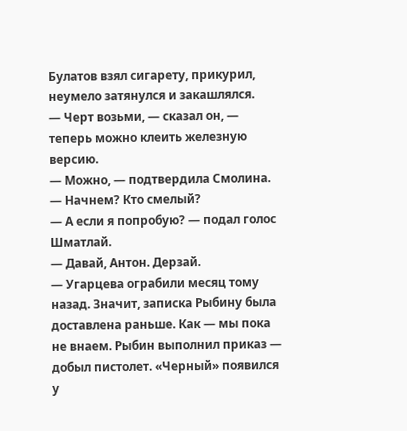Булатов взял сигарету, прикурил, неумело затянулся и закашлялся.
— Черт возьми, — сказал он, — теперь можно клеить железную версию.
— Можно, — подтвердила Смолина. — Начнем? Кто смелый?
— А если я попробую? — подал голос Шматлай.
— Давай, Антон. Дерзай.
— Угарцева ограбили месяц тому назад. Значит, записка Рыбину была доставлена раньше. Как — мы пока не внаем. Рыбин выполнил приказ — добыл пистолет. «Черный» появился у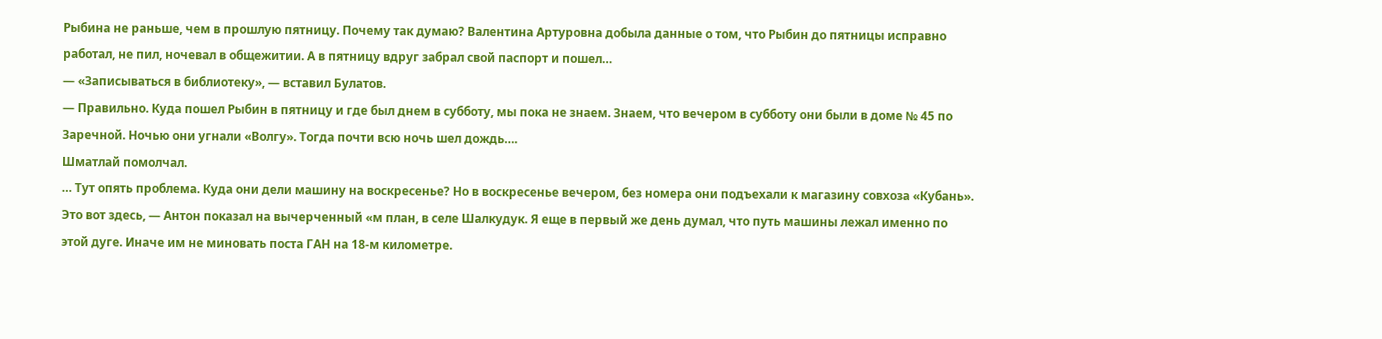Рыбина не раньше, чем в прошлую пятницу. Почему так думаю? Валентина Артуровна добыла данные о том, что Рыбин до пятницы исправно работал, не пил, ночевал в общежитии. А в пятницу вдруг забрал свой паспорт и пошел…
— «Записываться в библиотеку», — вставил Булатов.
— Правильно. Куда пошел Рыбин в пятницу и где был днем в субботу, мы пока не знаем. Знаем, что вечером в субботу они были в доме № 45 по Заречной. Ночью они угнали «Волгу». Тогда почти всю ночь шел дождь….
Шматлай помолчал.
… Тут опять проблема. Куда они дели машину на воскресенье? Но в воскресенье вечером, без номера они подъехали к магазину совхоза «Кубань». Это вот здесь, — Антон показал на вычерченный «м план, в селе Шалкудук. Я еще в первый же день думал, что путь машины лежал именно по этой дуге. Иначе им не миновать поста ГАН на 18-м километре.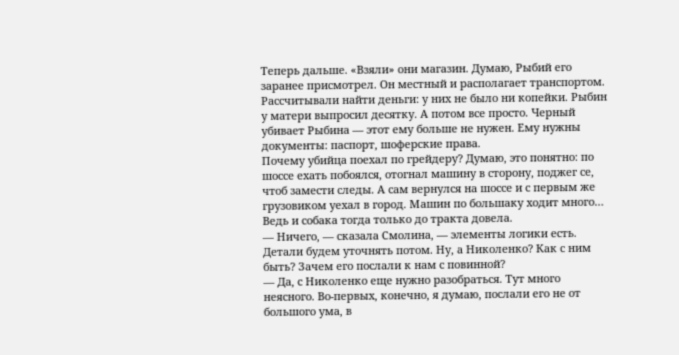Теперь дальше. «Взяли» они магазин. Думаю, Рыбий его заранее присмотрел. Он местный и располагает транспортом. Рассчитывали найти деньги: у них не было ни копейки. Рыбин у матери выпросил десятку. А потом все просто. Черный убивает Рыбина — этот ему больше не нужен. Ему нужны документы: паспорт, шоферские права.
Почему убийца поехал по грейдеру? Думаю, это понятно: по шоссе ехать побоялся, отогнал машину в сторону, поджег се, чтоб замести следы. А сам вернулся на шоссе и с первым же грузовиком уехал в город. Машин по большаку ходит много… Ведь и собака тогда только до тракта довела.
— Ничего, — сказала Смолина, — элементы логики есть.
Детали будем уточнять потом. Ну, а Николенко? Как с ним быть? Зачем его послали к нам с повинной?
— Да, с Николенко еще нужно разобраться. Тут много неясного. Во-первых, конечно, я думаю, послали его не от большого ума, в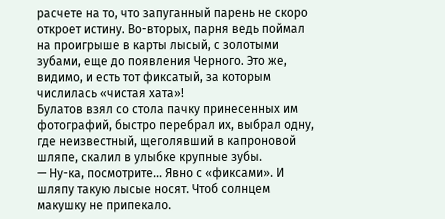расчете на то, что запуганный парень не скоро откроет истину. Во-вторых, парня ведь поймал на проигрыше в карты лысый, с золотыми зубами, еще до появления Черного. Это же, видимо, и есть тот фиксатый, за которым числилась «чистая хата»!
Булатов взял со стола пачку принесенных им фотографий, быстро перебрал их, выбрал одну, где неизвестный, щеголявший в капроновой шляпе, скалил в улыбке крупные зубы.
— Ну-ка, посмотрите… Явно с «фиксами». И шляпу такую лысые носят. Чтоб солнцем макушку не припекало.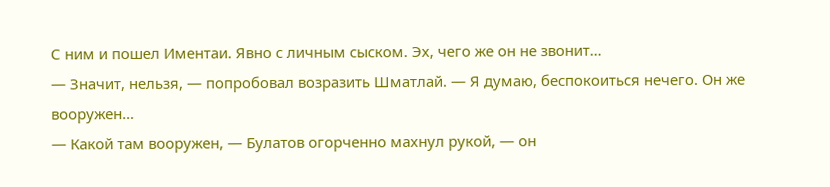С ним и пошел Иментаи. Явно с личным сыском. Эх, чего же он не звонит…
— Значит, нельзя, — попробовал возразить Шматлай. — Я думаю, беспокоиться нечего. Он же вооружен…
— Какой там вооружен, — Булатов огорченно махнул рукой, — он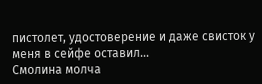пистолет, удостоверение и даже свисток у меня в сейфе оставил…
Смолина молча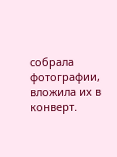собрала фотографии, вложила их в конверт.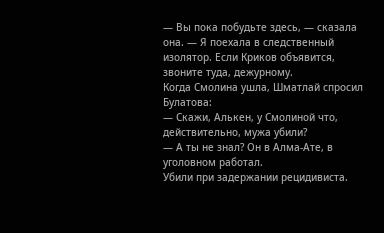— Вы пока побудьте здесь, — сказала она. — Я поехала в следственный изолятор. Если Криков объявится, звоните туда, дежурному.
Когда Смолина ушла, Шматлай спросил Булатова:
— Скажи, Алькен, у Смолиной что, действительно, мужа убили?
— А ты не знал? Он в Алма-Ате, в уголовном работал.
Убили при задержании рецидивиста.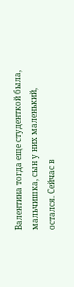Валентина тогда еще студенткой была, мальчишка, сын у них маленький, остался. Сейчас в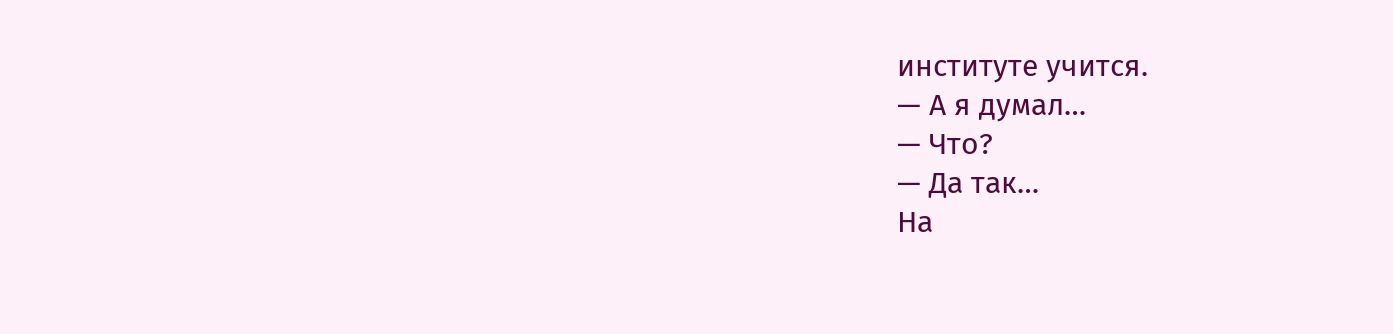институте учится.
— А я думал…
— Что?
— Да так…
На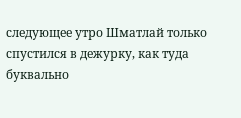следующее утро Шматлай только спустился в дежурку, как туда буквально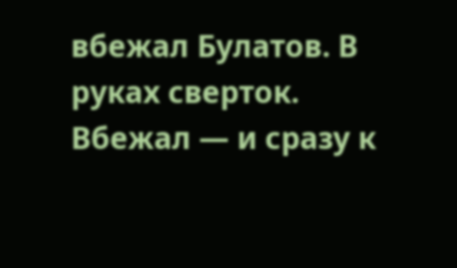вбежал Булатов. В руках сверток.
Вбежал — и сразу к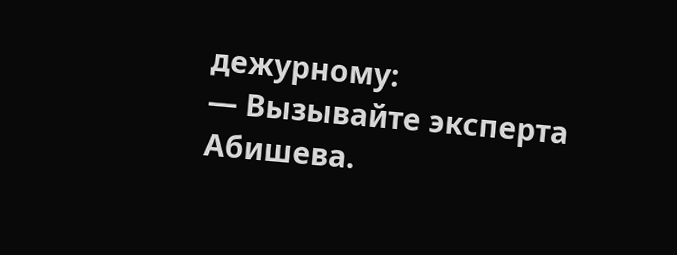дежурному:
— Вызывайте эксперта Абишева.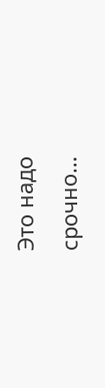Это надо срочно…